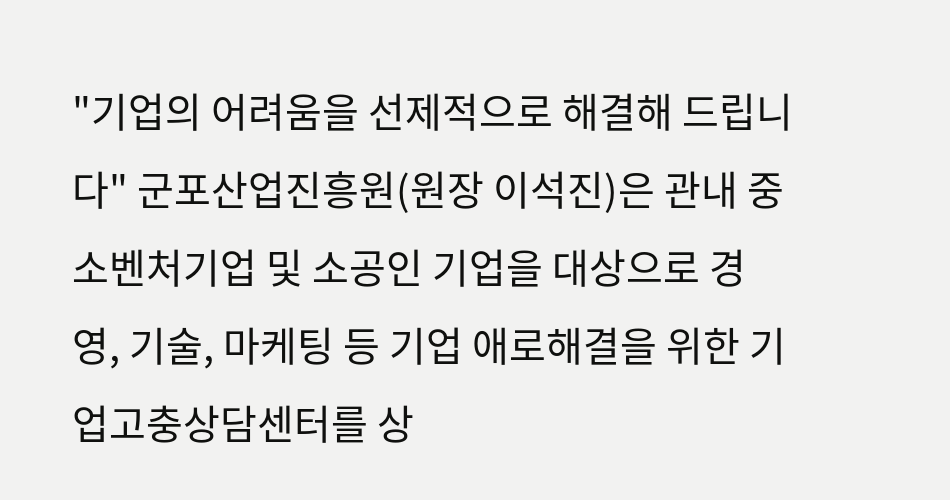"기업의 어려움을 선제적으로 해결해 드립니다" 군포산업진흥원(원장 이석진)은 관내 중소벤처기업 및 소공인 기업을 대상으로 경영, 기술, 마케팅 등 기업 애로해결을 위한 기업고충상담센터를 상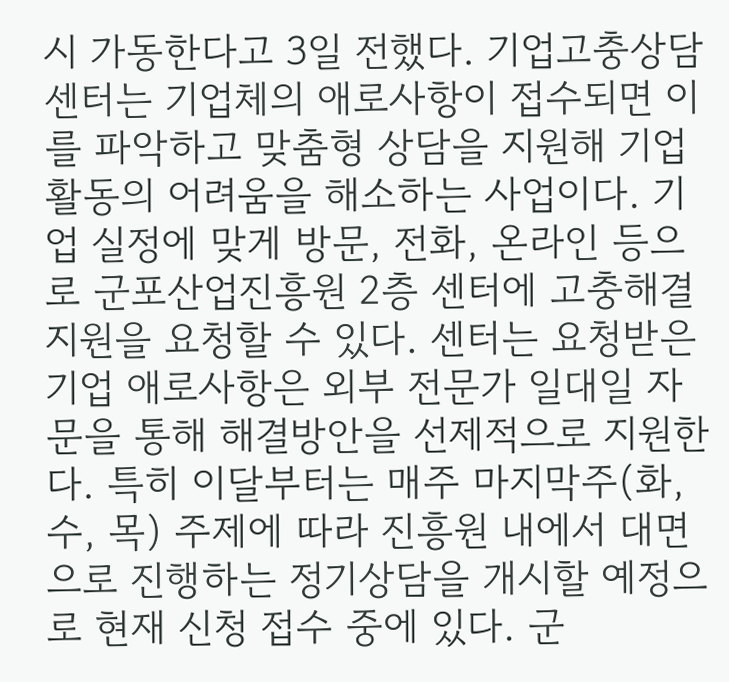시 가동한다고 3일 전했다. 기업고충상담센터는 기업체의 애로사항이 접수되면 이를 파악하고 맞춤형 상담을 지원해 기업 활동의 어려움을 해소하는 사업이다. 기업 실정에 맞게 방문, 전화, 온라인 등으로 군포산업진흥원 2층 센터에 고충해결 지원을 요청할 수 있다. 센터는 요청받은 기업 애로사항은 외부 전문가 일대일 자문을 통해 해결방안을 선제적으로 지원한다. 특히 이달부터는 매주 마지막주(화, 수, 목) 주제에 따라 진흥원 내에서 대면으로 진행하는 정기상담을 개시할 예정으로 현재 신청 접수 중에 있다. 군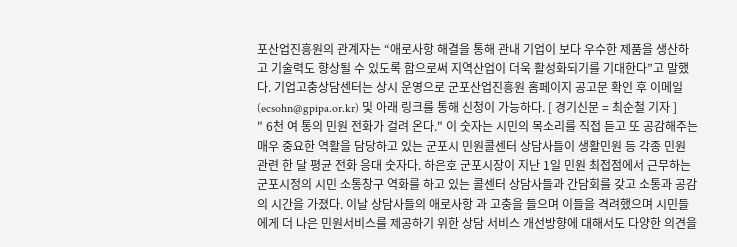포산업진흥원의 관계자는 “애로사항 해결을 통해 관내 기업이 보다 우수한 제품을 생산하고 기술력도 향상될 수 있도록 함으로써 지역산업이 더욱 활성화되기를 기대한다”고 말했다. 기업고충상담센터는 상시 운영으로 군포산업진흥원 홈페이지 공고문 확인 후 이메일(ecsohn@gpipa.or.kr) 및 아래 링크를 통해 신청이 가능하다. [ 경기신문 = 최순철 기자 ]
" 6천 여 통의 민원 전화가 걸려 온다." 이 숫자는 시민의 목소리를 직접 듣고 또 공감해주는 매우 중요한 역활을 담당하고 있는 군포시 민원콜센터 상담사들이 생활민원 등 각종 민원 관련 한 달 평균 전화 응대 숫자다. 하은호 군포시장이 지난 1일 민원 최접점에서 근무하는 군포시정의 시민 소통창구 역화를 하고 있는 콜센터 상담사들과 간담회를 갖고 소통과 공감의 시간을 가졌다. 이날 상담사들의 애로사항 과 고충을 들으며 이들을 격려했으며 시민들에게 더 나은 민원서비스를 제공하기 위한 상담 서비스 개선방향에 대해서도 다양한 의견을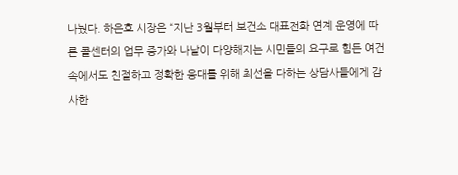나눴다. 하은호 시장은 “지난 3월부터 보건소 대표전화 연계 운영에 따른 콜센터의 업무 증가와 나날이 다양해지는 시민들의 요구로 힘든 여건 속에서도 친절하고 정확한 응대를 위해 최선을 다하는 상담사들에게 감사한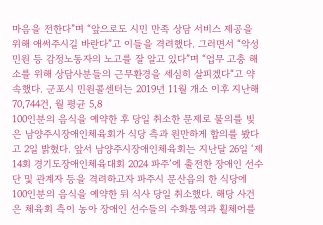마음을 전한다”며 “앞으로도 시민 만족 상담 서비스 제공을 위해 애써주시길 바란다”고 이들을 격려했다. 그러면서 “악성민원 등 감정노동자의 노고를 잘 알고 있다”며 “업무 고충 해소를 위해 상담사분들의 근무환경을 세심히 살피겠다“고 약속했다. 군포시 민원콜센터는 2019년 11월 개소 이후 지난해 70,744건, 월 평균 5,8
100인분의 음식을 예약한 후 당일 취소한 문제로 물의를 빚은 남양주시장애인체육회가 식당 측과 원만하게 합의를 봤다고 2일 밝혔다. 앞서 남양주시장애인체육회는 지난달 26일 ‘제14회 경기도장애인체육대회 2024 파주’에 출전한 장애인 선수단 및 관계자 등을 격려하고자 파주시 문산읍의 한 식당에 100인분의 음식을 예약한 뒤 식사 당일 취소했다. 해당 사건은 체육회 측이 농아 장애인 선수들의 수화통역과 휠체어를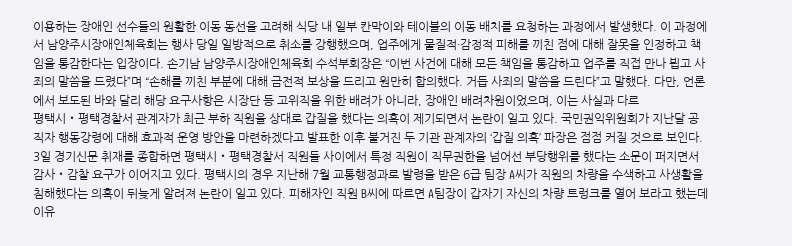이용하는 장애인 선수들의 원활한 이동 동선을 고려해 식당 내 일부 칸막이와 테이블의 이동 배치를 요청하는 과정에서 발생했다. 이 과정에서 남양주시장애인체육회는 행사 당일 일방적으로 취소를 강행했으며, 업주에게 물질적·감정적 피해를 끼친 점에 대해 잘못을 인정하고 책임을 통감한다는 입장이다. 손기남 남양주시장애인체육회 수석부회장은 “이번 사건에 대해 모든 책임을 통감하고 업주를 직접 만나 뵙고 사죄의 말씀을 드렸다”며 “손해를 끼친 부분에 대해 금전적 보상을 드리고 원만히 합의했다. 거듭 사죄의 말씀을 드린다”고 말했다. 다만, 언론에서 보도된 바와 달리 해당 요구사항은 시장단 등 고위직을 위한 배려가 아니라, 장애인 배려차원이었으며, 이는 사실과 다르
평택시‧평택경찰서 관계자가 최근 부하 직원을 상대로 갑질을 했다는 의혹이 제기되면서 논란이 일고 있다. 국민권익위원회가 지난달 공직자 행동강령에 대해 효과적 운영 방안을 마련하겠다고 발표한 이후 불거진 두 기관 관계자의 ‘갑질 의혹’ 파장은 점점 커질 것으로 보인다. 3일 경기신문 취재를 종합하면 평택시‧평택경찰서 직원들 사이에서 특정 직원이 직무권한을 넘어선 부당행위를 했다는 소문이 퍼지면서 감사‧감찰 요구가 이어지고 있다. 평택시의 경우 지난해 7월 교통행정과로 발령을 받은 6급 팀장 A씨가 직원의 차량을 수색하고 사생활을 침해했다는 의혹이 뒤늦게 알려져 논란이 일고 있다. 피해자인 직원 B씨에 따르면 A팀장이 갑자기 자신의 차량 트렁크를 열어 보라고 했는데 이유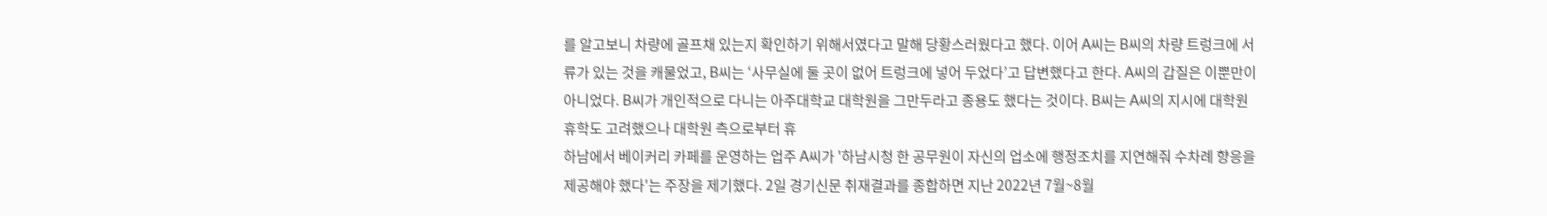를 알고보니 차량에 골프채 있는지 확인하기 위해서였다고 말해 당황스러웠다고 했다. 이어 A씨는 B씨의 차량 트렁크에 서류가 있는 것을 캐물었고, B씨는 ‘사무실에 둘 곳이 없어 트렁크에 넣어 두었다’고 답변했다고 한다. A씨의 갑질은 이뿐만이 아니었다. B씨가 개인적으로 다니는 아주대학교 대학원을 그만두라고 종용도 했다는 것이다. B씨는 A씨의 지시에 대학원 휴학도 고려했으나 대학원 측으로부터 휴
하남에서 베이커리 카페를 운영하는 업주 A씨가 '하남시청 한 공무원이 자신의 업소에 행정조치를 지연해줘 수차례 향응을 제공해야 했다'는 주장을 제기했다. 2일 경기신문 취재결과를 종합하면 지난 2022년 7월~8월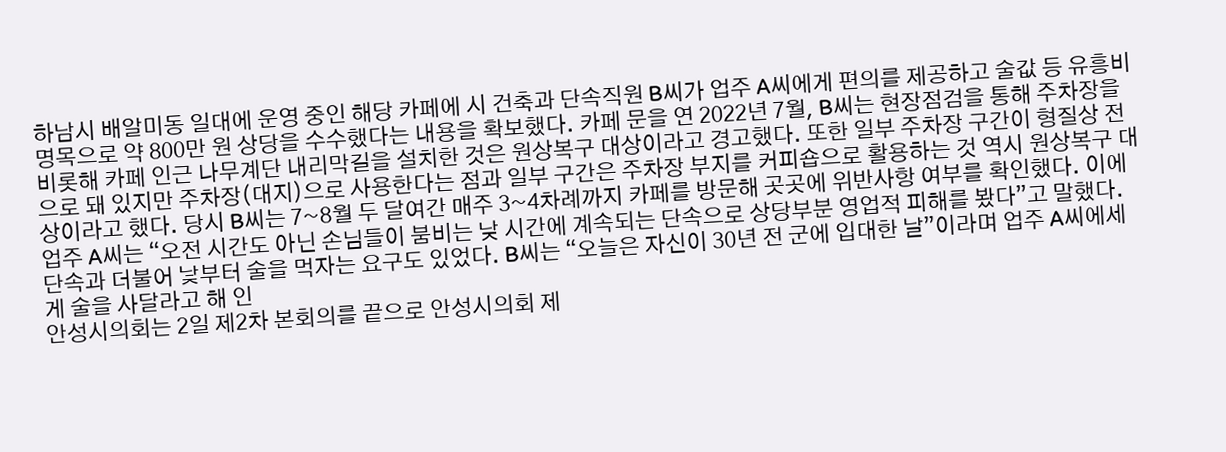하남시 배알미동 일대에 운영 중인 해당 카페에 시 건축과 단속직원 B씨가 업주 A씨에게 편의를 제공하고 술값 등 유흥비 명목으로 약 800만 원 상당을 수수했다는 내용을 확보했다. 카페 문을 연 2022년 7월, B씨는 현장점검을 통해 주차장을 비롯해 카페 인근 나무계단 내리막길을 설치한 것은 원상복구 대상이라고 경고했다. 또한 일부 주차장 구간이 형질상 전으로 돼 있지만 주차장(대지)으로 사용한다는 점과 일부 구간은 주차장 부지를 커피숍으로 활용하는 것 역시 원상복구 대상이라고 했다. 당시 B씨는 7~8월 두 달여간 매주 3~4차례까지 카페를 방문해 곳곳에 위반사항 여부를 확인했다. 이에 업주 A씨는 “오전 시간도 아닌 손님들이 붐비는 낮 시간에 계속되는 단속으로 상당부분 영업적 피해를 봤다”고 말했다. 단속과 더불어 낯부터 술을 먹자는 요구도 있었다. B씨는 “오늘은 자신이 30년 전 군에 입대한 날”이라며 업주 A씨에세게 술을 사달라고 해 인
안성시의회는 2일 제2차 본회의를 끝으로 안성시의회 제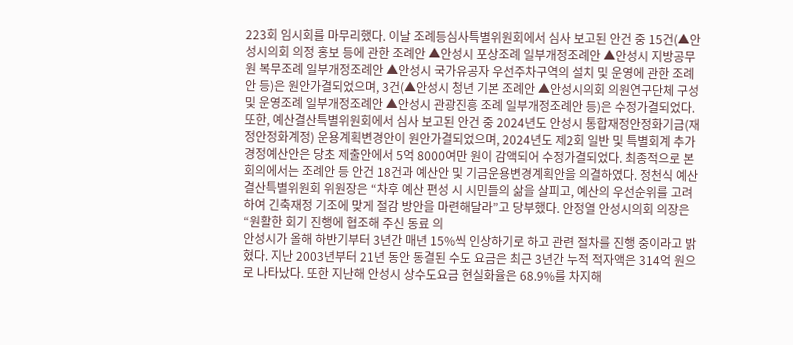223회 임시회를 마무리했다. 이날 조례등심사특별위원회에서 심사 보고된 안건 중 15건(▲안성시의회 의정 홍보 등에 관한 조례안 ▲안성시 포상조례 일부개정조례안 ▲안성시 지방공무원 복무조례 일부개정조례안 ▲안성시 국가유공자 우선주차구역의 설치 및 운영에 관한 조례안 등)은 원안가결되었으며, 3건(▲안성시 청년 기본 조례안 ▲안성시의회 의원연구단체 구성 및 운영조례 일부개정조례안 ▲안성시 관광진흥 조례 일부개정조례안 등)은 수정가결되었다. 또한, 예산결산특별위원회에서 심사 보고된 안건 중 2024년도 안성시 통합재정안정화기금(재정안정화계정) 운용계획변경안이 원안가결되었으며, 2024년도 제2회 일반 및 특별회계 추가경정예산안은 당초 제출안에서 5억 8000여만 원이 감액되어 수정가결되었다. 최종적으로 본회의에서는 조례안 등 안건 18건과 예산안 및 기금운용변경계획안을 의결하였다. 정천식 예산결산특별위원회 위원장은 “차후 예산 편성 시 시민들의 삶을 살피고, 예산의 우선순위를 고려하여 긴축재정 기조에 맞게 절감 방안을 마련해달라”고 당부했다. 안정열 안성시의회 의장은 “원활한 회기 진행에 협조해 주신 동료 의
안성시가 올해 하반기부터 3년간 매년 15%씩 인상하기로 하고 관련 절차를 진행 중이라고 밝혔다. 지난 2003년부터 21년 동안 동결된 수도 요금은 최근 3년간 누적 적자액은 314억 원으로 나타났다. 또한 지난해 안성시 상수도요금 현실화율은 68.9%를 차지해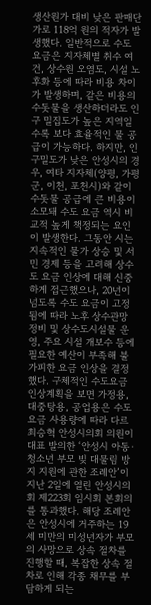생산원가 대비 낮은 판매단가로 118억 원의 적자가 발생했다. 일반적으로 수도 요금은 지자체별 취수 여건, 상수원 오염도, 시설 노후화 등에 따라 비용 차이가 발생하며, 같은 비용의 수돗물을 생산하더라도 인구 밀집도가 높은 지역일수록 보다 효율적인 물 공급이 가능하다. 하지만, 인구밀도가 낮은 안성시의 경우, 여타 지자체(양평, 가평군, 이천, 포천시)와 같이 수돗물 공급에 큰 비용이 소모돼 수도 요금 역시 비교적 높게 책정되는 요인이 발생한다. 그동안 시는 지속적인 물가 상승 및 서민 경제 등을 고려해 상수도 요금 인상에 대해 신중하게 접근했으나, 20년이 넘도록 수도 요금이 고정됨에 따라 노후 상수관망 정비 및 상수도시설물 운영, 주요 시설 개보수 등에 필요한 예산이 부족해 불가피한 요금 인상을 결정했다. 구체적인 수도요금 인상계획을 보면 가정용, 대중탕용, 공업용은 수도요금 사용량에 따라 다르
최승혁 안성시의회 의원이 대표 발의한 ‘안성시 아동·청소년 부모 빚 대물림 방지 지원에 관한 조례안’이 지난 2일에 열린 안성시의회 제223회 임시회 본회의를 통과했다. 해당 조례안은 안성시에 거주하는 19세 미만의 미성년자가 부모의 사망으로 상속 절차를 진행할 때, 복잡한 상속 절차로 인해 각종 채무를 부담하게 되는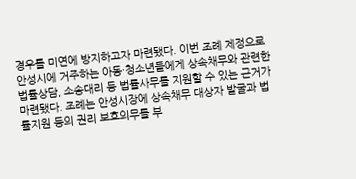경우를 미연에 방지하고자 마련됐다. 이번 조례 제정으로 안성시에 거주하는 아동·청소년들에게 상속채무와 관련한 법률상담, 소송대리 등 법률사무를 지원할 수 있는 근거가 마련됐다. 조례는 안성시장에 상속채무 대상자 발굴과 법률지원 등의 권리 보호의무를 부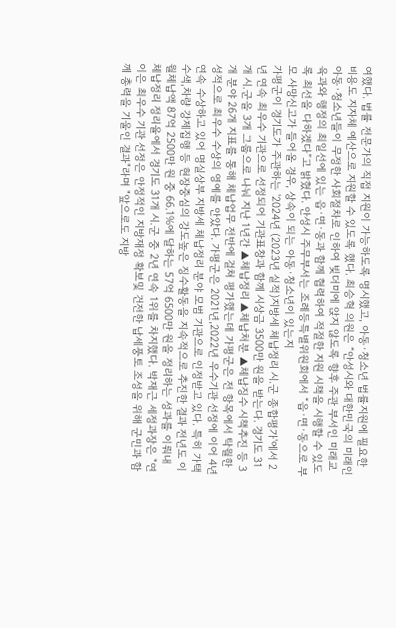여했다. 법률 전문가의 직접 지원이 가능하도록 명시했고, 아동·청소년 법률지원에 필요한 비용도 지자체 예산으로 지원할 수 있도록 했다. 최승혁 의원은 “안성시와 대한민국의 미래인 아동·청소년들이 무정한 사회절차로 인하여 빚더미에 앉지 않도록 향후 주관 부서인 미래교육과와 행정의 최일선에 있는 읍·면·동과 함께 협력하여 적절한 지원 시책을 시행할 수 있도록 최선을 다하겠다”고 밝혔다. 안성시 주무부서는 조례등특별위원회에서 “읍·면·동으로 부모 사망신고가 들어올 경우, 상속이 되는 아동·청소년이 있는지
가평군이 경기도가 주관하는 '2024년 (2023년 실적)지방세 체납정리 시.군 종합평가'에서 2년 연속 최우수 기관으로 선정되어 기관표창과 함께 시상금 3500만 원을 받는다. 경기도 31개 시.군을 3개 그룹으로 나눠 지난 1년간 ▲체납정리 ▲체납처분 ▲체납징수 시책추진 등 3개 분야 26개 지표를 통해 체납업무 전반에 걸쳐 평가했는데 가평군은 전 항목에서 탁월한 성적으로 최우수 수상의 영예를 안았다. 가평군은 2021년,2022년 우수기관 선정에 이어 4년 연속 수상하고 있어 명실상부 지방세 체납정리 분야 모범 기관으로 인정받고 있다. 특히 가택수색,차량 강제집행 등 현장중심의 강도높은 징수활동을 지속적으로 추진한 결과 전년도 이월체납액 87억 2500만 원 중 66.1%에 달하는 57억 6500만 원을 정리하는 성과를 이뤄내 체납정리 정리율에서 경기도 31개 시.군 중 2년 연속 1위를 차지했다. 박재근 세정과장은 "연이은 최우수 기관 선정은 안정적인 지방재정 확보및 건전한 납세풍토 조성을 위해 군민과 함께 총력을 기울인 결과"라며 "앞으로도 지방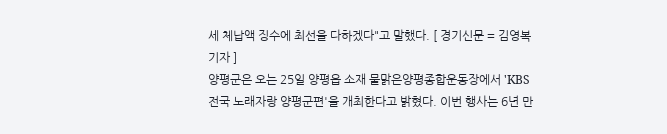세 체납액 징수에 최선을 다하겠다"고 말했다. [ 경기신문 = 김영복 기자 ]
양평군은 오는 25일 양평읍 소재 물맑은양평종합운동장에서 'KBS전국 노래자랑 양평군편'을 개최한다고 밝혔다. 이번 행사는 6년 만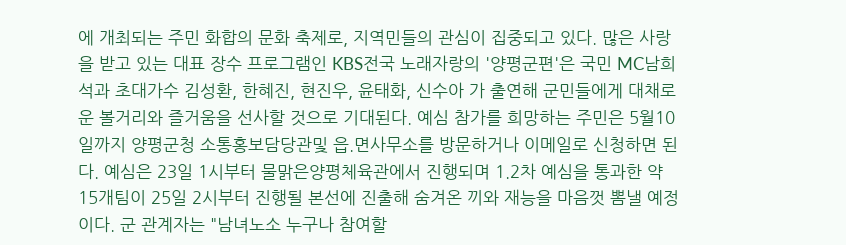에 개최되는 주민 화합의 문화 축제로, 지역민들의 관심이 집중되고 있다. 많은 사랑을 받고 있는 대표 장수 프로그램인 KBS전국 노래자랑의 '양평군편'은 국민 MC남희석과 초대가수 김성환, 한혜진, 현진우, 윤태화, 신수아 가 출연해 군민들에게 대채로운 볼거리와 즐거움을 선사할 것으로 기대된다. 예심 참가를 희망하는 주민은 5월10일까지 양평군청 소통홍보담당관및 읍.면사무소를 방문하거나 이메일로 신청하면 된다. 예심은 23일 1시부터 물맑은양평체육관에서 진행되며 1.2차 예심을 통과한 약 15개팀이 25일 2시부터 진행될 본선에 진출해 숨겨온 끼와 재능을 마음껏 뽐낼 예정이다. 군 관계자는 "남녀노소 누구나 참여할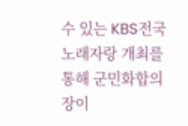수 있는 KBS전국노래자랑 개최를 통해 군민화합의 장이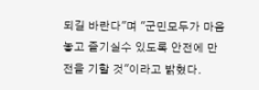되길 바란다"며 "군민모두가 마음놓고 즐기실수 있도록 안전에 만전을 기할 것"이라고 밝혔다.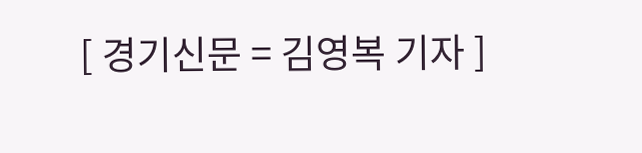[ 경기신문 = 김영복 기자 ]